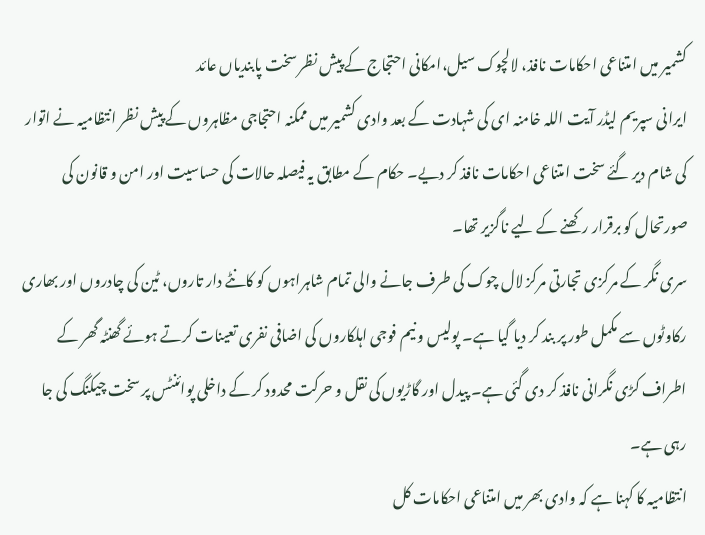کشمیر میں امتناعی احکامات نافذ، لالچوک سیل،امکانی احتجاج کے پیش نظر سخت پابندیاں عائد
ایرانی سپریم لیڈر آیت اللہ خامنہ ای کی شہادت کے بعد وادی کشمیر میں ممکنہ احتجاجی مظاہروں کے پیش نظر انتظامیہ نے اتوار کی شام دیر گئے سخت امتناعی احکامات نافذ کر دیے۔ حکام کے مطابق یہ فیصلہ حالات کی حساسیت اور امن و قانون کی صورتحال کو برقرار رکھنے کے لیے ناگزیر تھا۔
سری نگر کے مرکزی تجارتی مرکز لال چوک کی طرف جانے والی تمام شاہراہوں کو کانٹے دار تاروں، ٹین کی چادروں اور بھاری رکاوٹوں سے مکمل طور پر بند کر دیا گیا ہے۔ پولیس و نیم فوجی اہلکاروں کی اضافی نفری تعینات کرتے ہوئے گھنٹہ گھر کے اطراف کڑی نگرانی نافذ کر دی گئی ہے۔ پیدل اور گاڑیوں کی نقل و حرکت محدود کر کے داخلی پوائنٹس پر سخت چیکنگ کی جا رہی ہے۔
انتظامیہ کا کہنا ہے کہ وادی بھر میں امتناعی احکامات کل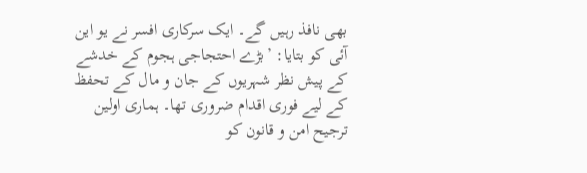بھی نافذ رہیں گے۔ ایک سرکاری افسر نے یو این آئی کو بتایا: ’بڑے احتجاجی ہجوم کے خدشے کے پیش نظر شہریوں کے جان و مال کے تحفظ کے لیے فوری اقدام ضروری تھا۔ ہماری اولین ترجیح امن و قانون کو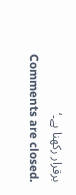برقرار رکھنا ہے۔‘
Comments are closed.